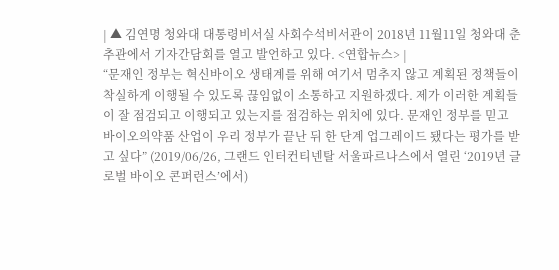| ▲ 김연명 청와대 대통령비서실 사회수석비서관이 2018년 11월11일 청와대 춘추관에서 기자간담회를 열고 발언하고 있다. <연합뉴스> |
“문재인 정부는 혁신바이오 생태계를 위해 여기서 멈추지 않고 계획된 정책들이 착실하게 이행될 수 있도록 끊임없이 소통하고 지원하겠다. 제가 이러한 계획들이 잘 점검되고 이행되고 있는지를 점검하는 위치에 있다. 문재인 정부를 믿고 바이오의약품 산업이 우리 정부가 끝난 뒤 한 단계 업그레이드 됐다는 평가를 받고 싶다” (2019/06/26, 그랜드 인터컨티넨탈 서울파르나스에서 열린 ‘2019년 글로벌 바이오 콘퍼런스’에서)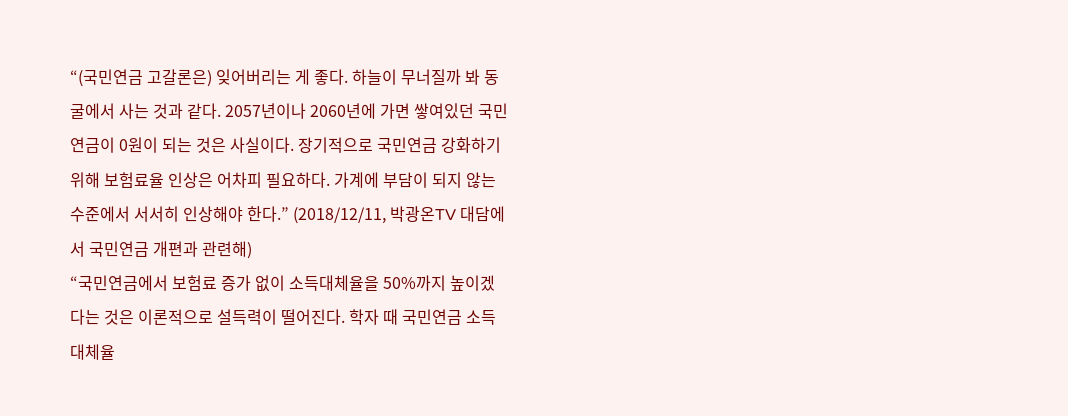“(국민연금 고갈론은) 잊어버리는 게 좋다. 하늘이 무너질까 봐 동굴에서 사는 것과 같다. 2057년이나 2060년에 가면 쌓여있던 국민연금이 0원이 되는 것은 사실이다. 장기적으로 국민연금 강화하기 위해 보험료율 인상은 어차피 필요하다. 가계에 부담이 되지 않는 수준에서 서서히 인상해야 한다.” (2018/12/11, 박광온TV 대담에서 국민연금 개편과 관련해)
“국민연금에서 보험료 증가 없이 소득대체율을 50%까지 높이겠다는 것은 이론적으로 설득력이 떨어진다. 학자 때 국민연금 소득대체율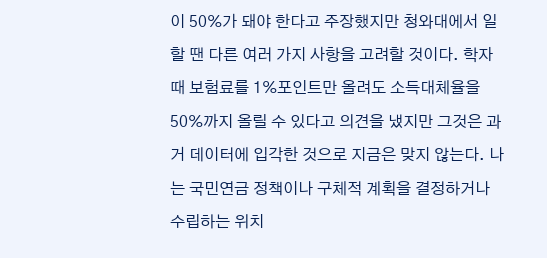이 50%가 돼야 한다고 주장했지만 청와대에서 일할 땐 다른 여러 가지 사항을 고려할 것이다. 학자 때 보험료를 1%포인트만 올려도 소득대체율을 50%까지 올릴 수 있다고 의견을 냈지만 그것은 과거 데이터에 입각한 것으로 지금은 맞지 않는다. 나는 국민연금 정책이나 구체적 계획을 결정하거나 수립하는 위치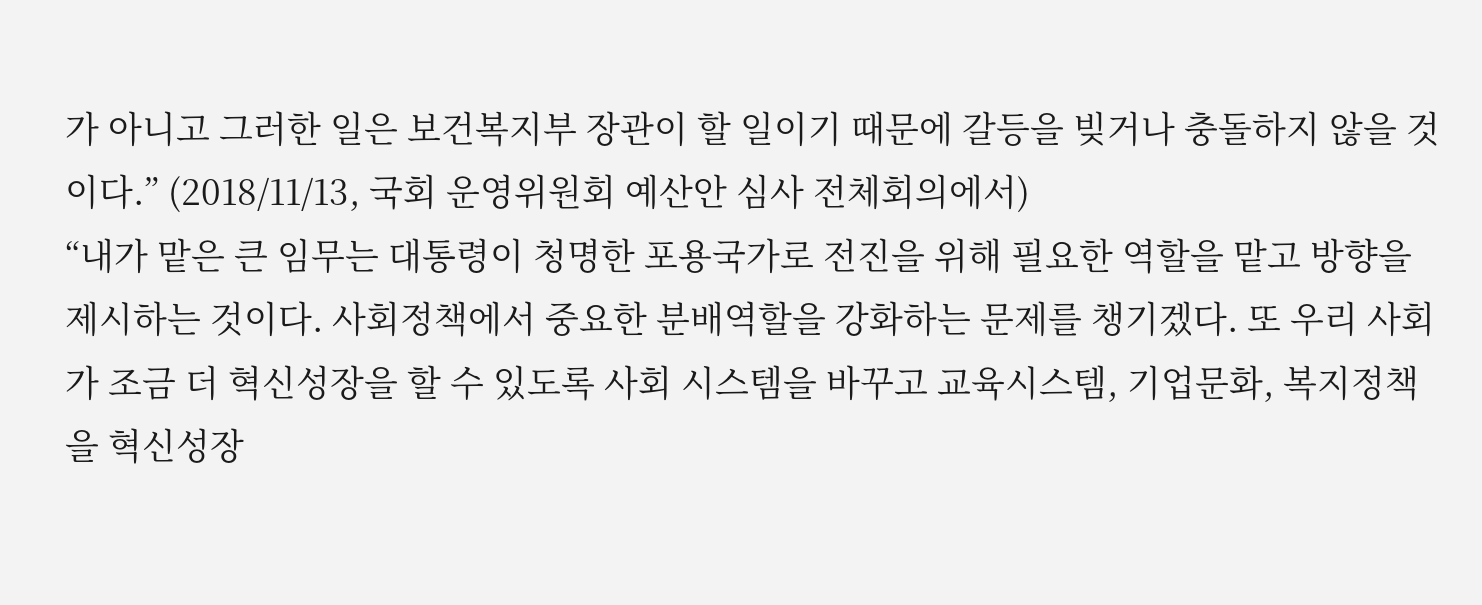가 아니고 그러한 일은 보건복지부 장관이 할 일이기 때문에 갈등을 빚거나 충돌하지 않을 것이다.” (2018/11/13, 국회 운영위원회 예산안 심사 전체회의에서)
“내가 맡은 큰 임무는 대통령이 청명한 포용국가로 전진을 위해 필요한 역할을 맡고 방향을 제시하는 것이다. 사회정책에서 중요한 분배역할을 강화하는 문제를 챙기겠다. 또 우리 사회가 조금 더 혁신성장을 할 수 있도록 사회 시스템을 바꾸고 교육시스템, 기업문화, 복지정책을 혁신성장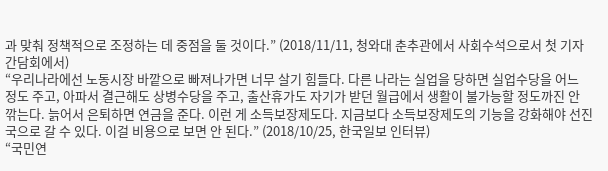과 맞춰 정책적으로 조정하는 데 중점을 둘 것이다.” (2018/11/11, 청와대 춘추관에서 사회수석으로서 첫 기자간담회에서)
“우리나라에선 노동시장 바깥으로 빠져나가면 너무 살기 힘들다. 다른 나라는 실업을 당하면 실업수당을 어느 정도 주고, 아파서 결근해도 상병수당을 주고, 출산휴가도 자기가 받던 월급에서 생활이 불가능할 정도까진 안 깎는다. 늙어서 은퇴하면 연금을 준다. 이런 게 소득보장제도다. 지금보다 소득보장제도의 기능을 강화해야 선진국으로 갈 수 있다. 이걸 비용으로 보면 안 된다.” (2018/10/25, 한국일보 인터뷰)
“국민연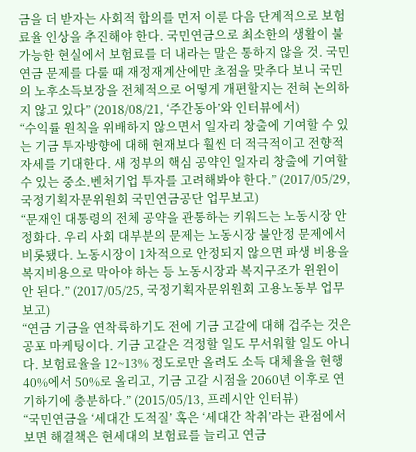금을 더 받자는 사회적 합의를 먼저 이룬 다음 단계적으로 보험료율 인상을 추진해야 한다. 국민연금으로 최소한의 생활이 불가능한 현실에서 보험료를 더 내라는 말은 통하지 않을 것. 국민연금 문제를 다룰 때 재정재계산에만 초점을 맞추다 보니 국민의 노후소득보장을 전체적으로 어떻게 개편할지는 전혀 논의하지 않고 있다” (2018/08/21, ‘주간동아’와 인터뷰에서)
“수익률 원칙을 위배하지 않으면서 일자리 창출에 기여할 수 있는 기금 투자방향에 대해 현재보다 훨씬 더 적극적이고 전향적 자세를 기대한다. 새 정부의 핵심 공약인 일자리 창출에 기여할 수 있는 중소.벤처기업 투자를 고려해봐야 한다.” (2017/05/29, 국정기획자문위원회 국민연금공단 업무보고)
“문재인 대통령의 전체 공약을 관통하는 키워드는 노동시장 안정화다. 우리 사회 대부분의 문제는 노동시장 불안정 문제에서 비롯됐다. 노동시장이 1차적으로 안정되지 않으면 파생 비용을 복지비용으로 막아야 하는 등 노동시장과 복지구조가 윈윈이 안 된다.” (2017/05/25, 국정기획자문위원회 고용노동부 업무보고)
“연금 기금을 연착륙하기도 전에 기금 고갈에 대해 겁주는 것은 공포 마케팅이다. 기금 고갈은 걱정할 일도 무서워할 일도 아니다. 보험료율을 12~13% 정도로만 올려도 소득 대체율을 현행 40%에서 50%로 올리고, 기금 고갈 시점을 2060년 이후로 연기하기에 충분하다.” (2015/05/13, 프레시안 인터뷰)
“국민연금을 ‘세대간 도적질’ 혹은 ‘세대간 착취’라는 관점에서 보면 해결책은 현세대의 보험료를 늘리고 연금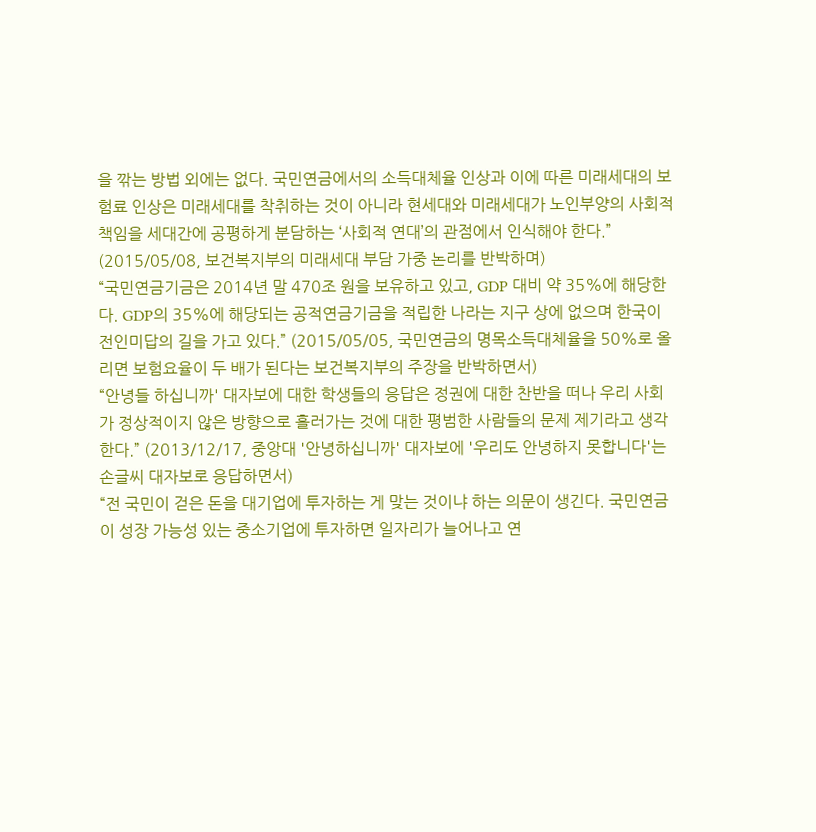을 깎는 방법 외에는 없다. 국민연금에서의 소득대체율 인상과 이에 따른 미래세대의 보험료 인상은 미래세대를 착취하는 것이 아니라 현세대와 미래세대가 노인부양의 사회적 책임을 세대간에 공평하게 분담하는 ‘사회적 연대’의 관점에서 인식해야 한다.” (2015/05/08, 보건복지부의 미래세대 부담 가중 논리를 반박하며)
“국민연금기금은 2014년 말 470조 원을 보유하고 있고, GDP 대비 약 35%에 해당한다. GDP의 35%에 해당되는 공적연금기금을 적립한 나라는 지구 상에 없으며 한국이 전인미답의 길을 가고 있다.” (2015/05/05, 국민연금의 명목소득대체율을 50%로 올리면 보험요율이 두 배가 된다는 보건복지부의 주장을 반박하면서)
“안녕들 하십니까' 대자보에 대한 학생들의 응답은 정권에 대한 찬반을 떠나 우리 사회가 정상적이지 않은 방향으로 흘러가는 것에 대한 평범한 사람들의 문제 제기라고 생각한다.” (2013/12/17, 중앙대 '안녕하십니까' 대자보에 '우리도 안녕하지 못합니다'는 손글씨 대자보로 응답하면서)
“전 국민이 걷은 돈을 대기업에 투자하는 게 맞는 것이냐 하는 의문이 생긴다. 국민연금이 성장 가능성 있는 중소기업에 투자하면 일자리가 늘어나고 연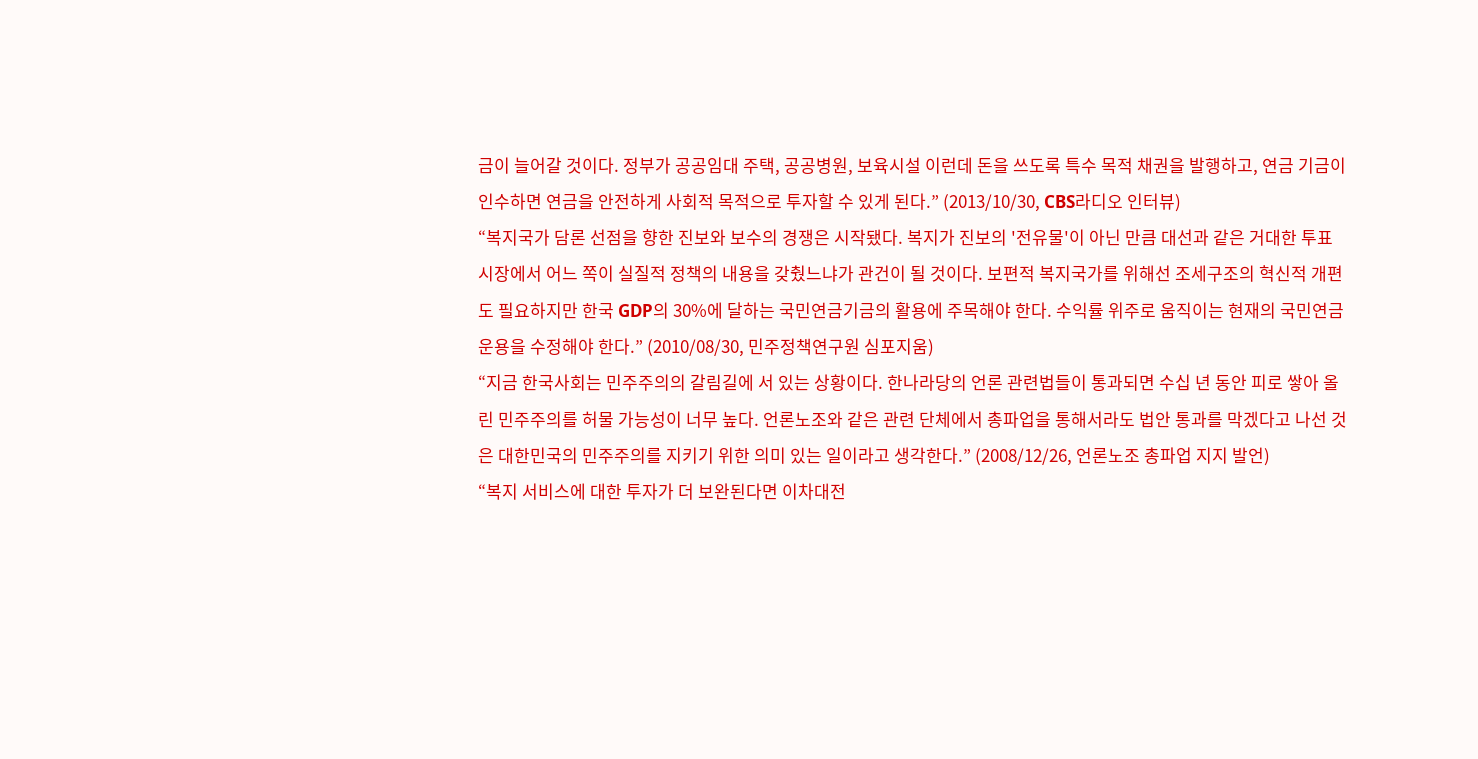금이 늘어갈 것이다. 정부가 공공임대 주택, 공공병원, 보육시설 이런데 돈을 쓰도록 특수 목적 채권을 발행하고, 연금 기금이 인수하면 연금을 안전하게 사회적 목적으로 투자할 수 있게 된다.” (2013/10/30, CBS라디오 인터뷰)
“복지국가 담론 선점을 향한 진보와 보수의 경쟁은 시작됐다. 복지가 진보의 '전유물'이 아닌 만큼 대선과 같은 거대한 투표시장에서 어느 쪽이 실질적 정책의 내용을 갖췄느냐가 관건이 될 것이다. 보편적 복지국가를 위해선 조세구조의 혁신적 개편도 필요하지만 한국 GDP의 30%에 달하는 국민연금기금의 활용에 주목해야 한다. 수익률 위주로 움직이는 현재의 국민연금 운용을 수정해야 한다.” (2010/08/30, 민주정책연구원 심포지움)
“지금 한국사회는 민주주의의 갈림길에 서 있는 상황이다. 한나라당의 언론 관련법들이 통과되면 수십 년 동안 피로 쌓아 올린 민주주의를 허물 가능성이 너무 높다. 언론노조와 같은 관련 단체에서 총파업을 통해서라도 법안 통과를 막겠다고 나선 것은 대한민국의 민주주의를 지키기 위한 의미 있는 일이라고 생각한다.” (2008/12/26, 언론노조 총파업 지지 발언)
“복지 서비스에 대한 투자가 더 보완된다면 이차대전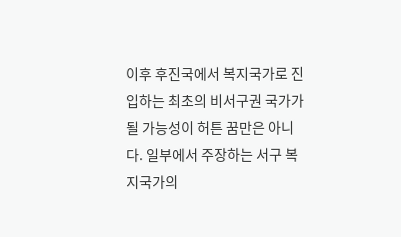이후 후진국에서 복지국가로 진입하는 최초의 비서구권 국가가 될 가능성이 허튼 꿈만은 아니다. 일부에서 주장하는 서구 복지국가의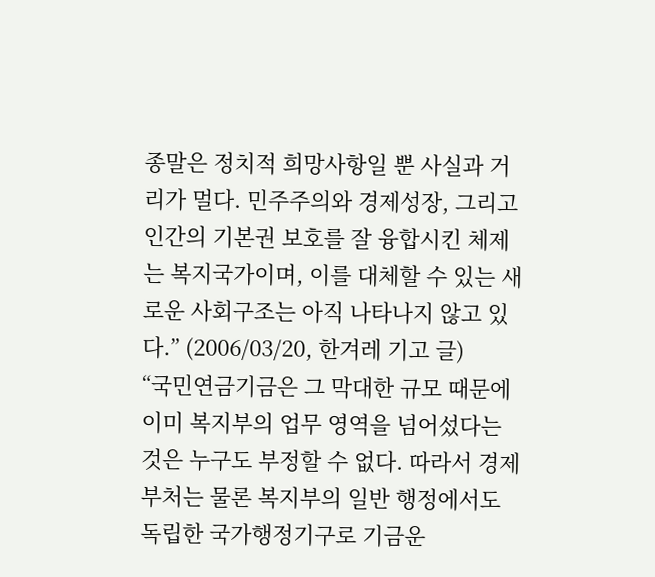종말은 정치적 희망사항일 뿐 사실과 거리가 멀다. 민주주의와 경제성장, 그리고 인간의 기본권 보호를 잘 융합시킨 체제는 복지국가이며, 이를 대체할 수 있는 새로운 사회구조는 아직 나타나지 않고 있다.” (2006/03/20, 한겨레 기고 글)
“국민연금기금은 그 막대한 규모 때문에 이미 복지부의 업무 영역을 넘어섰다는 것은 누구도 부정할 수 없다. 따라서 경제부처는 물론 복지부의 일반 행정에서도 독립한 국가행정기구로 기금운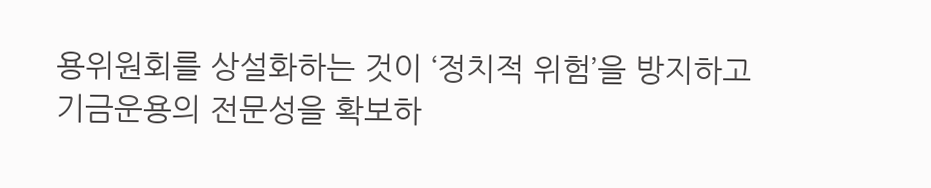용위원회를 상설화하는 것이 ‘정치적 위험’을 방지하고 기금운용의 전문성을 확보하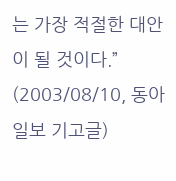는 가장 적절한 대안이 될 것이다.” (2003/08/10, 동아일보 기고글)